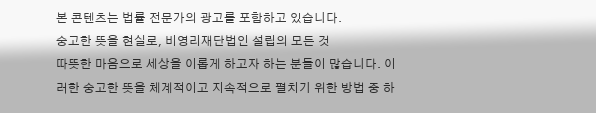본 콘텐츠는 법률 전문가의 광고를 포함하고 있습니다.
숭고한 뜻을 현실로, 비영리재단법인 설립의 모든 것
따뜻한 마음으로 세상을 이롭게 하고자 하는 분들이 많습니다. 이러한 숭고한 뜻을 체계적이고 지속적으로 펼치기 위한 방법 중 하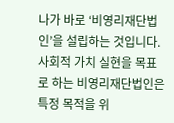나가 바로 ‘비영리재단법인’을 설립하는 것입니다. 사회적 가치 실현을 목표로 하는 비영리재단법인은 특정 목적을 위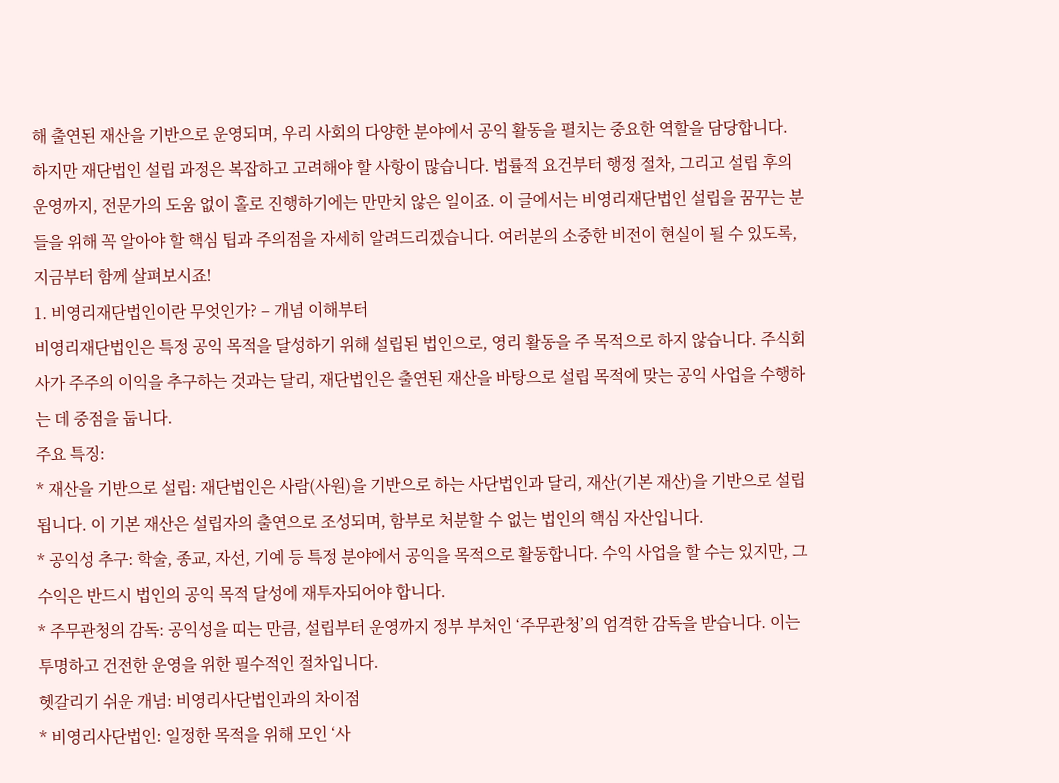해 출연된 재산을 기반으로 운영되며, 우리 사회의 다양한 분야에서 공익 활동을 펼치는 중요한 역할을 담당합니다.
하지만 재단법인 설립 과정은 복잡하고 고려해야 할 사항이 많습니다. 법률적 요건부터 행정 절차, 그리고 설립 후의 운영까지, 전문가의 도움 없이 홀로 진행하기에는 만만치 않은 일이죠. 이 글에서는 비영리재단법인 설립을 꿈꾸는 분들을 위해 꼭 알아야 할 핵심 팁과 주의점을 자세히 알려드리겠습니다. 여러분의 소중한 비전이 현실이 될 수 있도록, 지금부터 함께 살펴보시죠!
1. 비영리재단법인이란 무엇인가? – 개념 이해부터
비영리재단법인은 특정 공익 목적을 달성하기 위해 설립된 법인으로, 영리 활동을 주 목적으로 하지 않습니다. 주식회사가 주주의 이익을 추구하는 것과는 달리, 재단법인은 출연된 재산을 바탕으로 설립 목적에 맞는 공익 사업을 수행하는 데 중점을 둡니다.
주요 특징:
* 재산을 기반으로 설립: 재단법인은 사람(사원)을 기반으로 하는 사단법인과 달리, 재산(기본 재산)을 기반으로 설립됩니다. 이 기본 재산은 설립자의 출연으로 조성되며, 함부로 처분할 수 없는 법인의 핵심 자산입니다.
* 공익성 추구: 학술, 종교, 자선, 기예 등 특정 분야에서 공익을 목적으로 활동합니다. 수익 사업을 할 수는 있지만, 그 수익은 반드시 법인의 공익 목적 달성에 재투자되어야 합니다.
* 주무관청의 감독: 공익성을 띠는 만큼, 설립부터 운영까지 정부 부처인 ‘주무관청’의 엄격한 감독을 받습니다. 이는 투명하고 건전한 운영을 위한 필수적인 절차입니다.
헷갈리기 쉬운 개념: 비영리사단법인과의 차이점
* 비영리사단법인: 일정한 목적을 위해 모인 ‘사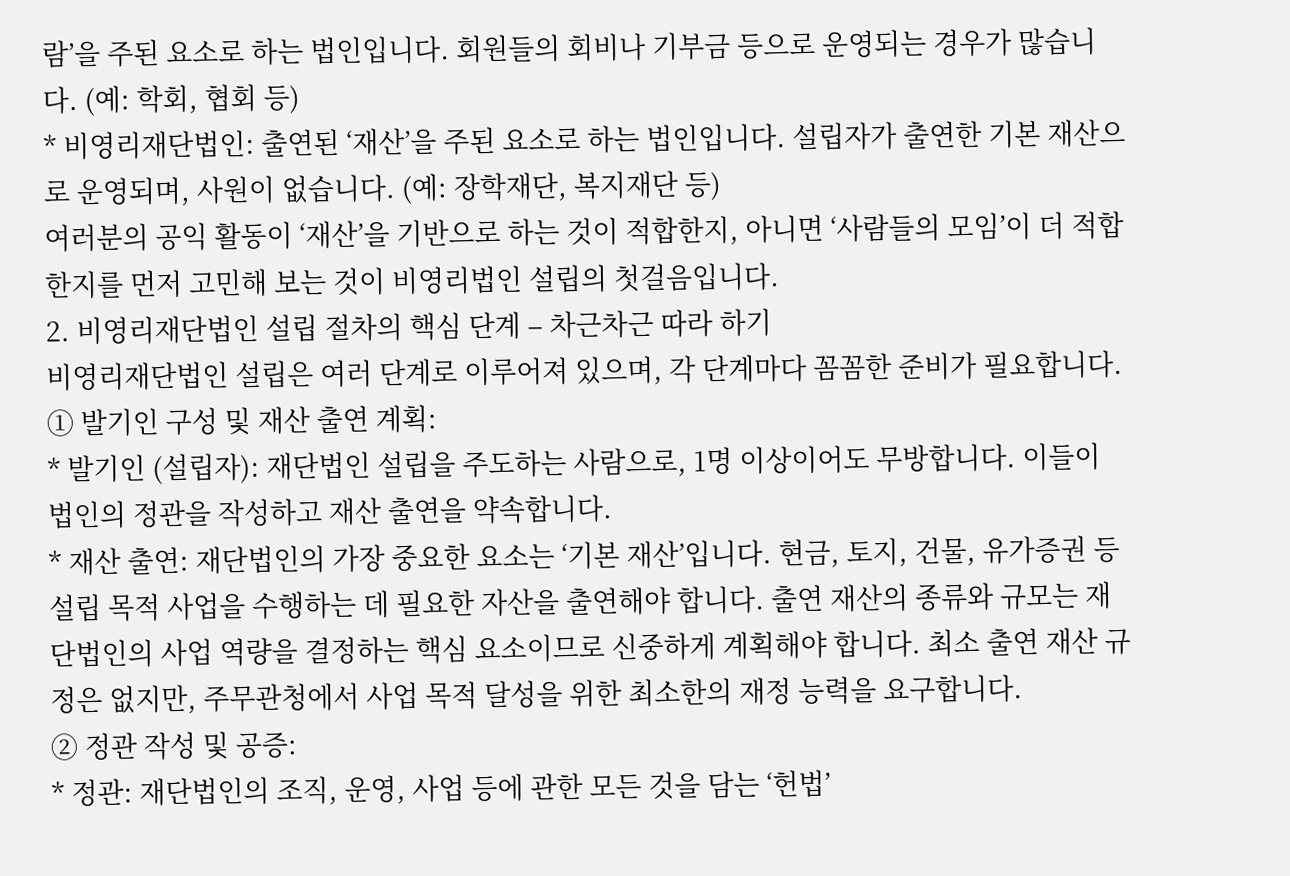람’을 주된 요소로 하는 법인입니다. 회원들의 회비나 기부금 등으로 운영되는 경우가 많습니다. (예: 학회, 협회 등)
* 비영리재단법인: 출연된 ‘재산’을 주된 요소로 하는 법인입니다. 설립자가 출연한 기본 재산으로 운영되며, 사원이 없습니다. (예: 장학재단, 복지재단 등)
여러분의 공익 활동이 ‘재산’을 기반으로 하는 것이 적합한지, 아니면 ‘사람들의 모임’이 더 적합한지를 먼저 고민해 보는 것이 비영리법인 설립의 첫걸음입니다.
2. 비영리재단법인 설립 절차의 핵심 단계 – 차근차근 따라 하기
비영리재단법인 설립은 여러 단계로 이루어져 있으며, 각 단계마다 꼼꼼한 준비가 필요합니다.
① 발기인 구성 및 재산 출연 계획:
* 발기인 (설립자): 재단법인 설립을 주도하는 사람으로, 1명 이상이어도 무방합니다. 이들이 법인의 정관을 작성하고 재산 출연을 약속합니다.
* 재산 출연: 재단법인의 가장 중요한 요소는 ‘기본 재산’입니다. 현금, 토지, 건물, 유가증권 등 설립 목적 사업을 수행하는 데 필요한 자산을 출연해야 합니다. 출연 재산의 종류와 규모는 재단법인의 사업 역량을 결정하는 핵심 요소이므로 신중하게 계획해야 합니다. 최소 출연 재산 규정은 없지만, 주무관청에서 사업 목적 달성을 위한 최소한의 재정 능력을 요구합니다.
② 정관 작성 및 공증:
* 정관: 재단법인의 조직, 운영, 사업 등에 관한 모든 것을 담는 ‘헌법’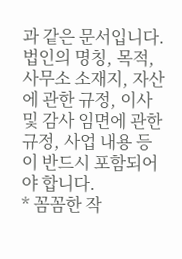과 같은 문서입니다. 법인의 명칭, 목적, 사무소 소재지, 자산에 관한 규정, 이사 및 감사 임면에 관한 규정, 사업 내용 등이 반드시 포함되어야 합니다.
* 꼼꼼한 작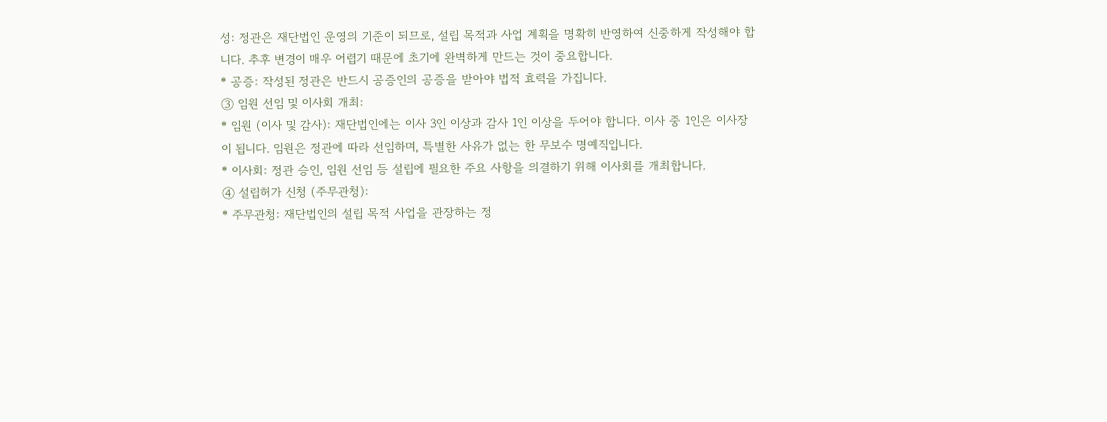성: 정관은 재단법인 운영의 기준이 되므로, 설립 목적과 사업 계획을 명확히 반영하여 신중하게 작성해야 합니다. 추후 변경이 매우 어렵기 때문에 초기에 완벽하게 만드는 것이 중요합니다.
* 공증: 작성된 정관은 반드시 공증인의 공증을 받아야 법적 효력을 가집니다.
③ 임원 선임 및 이사회 개최:
* 임원 (이사 및 감사): 재단법인에는 이사 3인 이상과 감사 1인 이상을 두어야 합니다. 이사 중 1인은 이사장이 됩니다. 임원은 정관에 따라 선임하며, 특별한 사유가 없는 한 무보수 명예직입니다.
* 이사회: 정관 승인, 임원 선임 등 설립에 필요한 주요 사항을 의결하기 위해 이사회를 개최합니다.
④ 설립허가 신청 (주무관청):
* 주무관청: 재단법인의 설립 목적 사업을 관장하는 정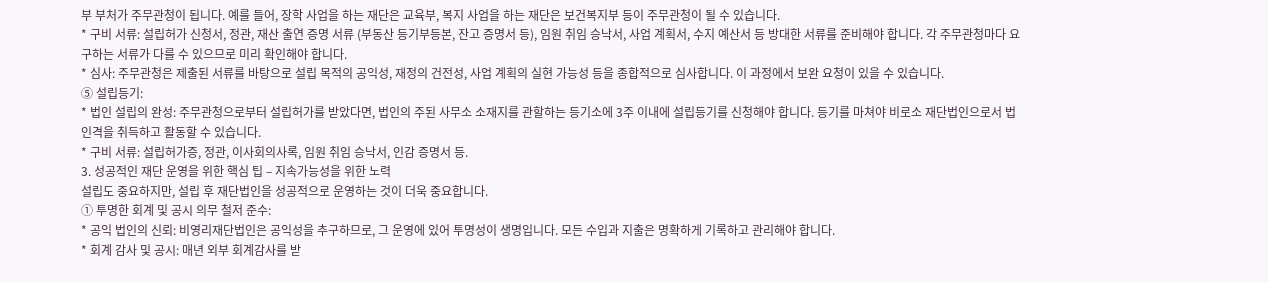부 부처가 주무관청이 됩니다. 예를 들어, 장학 사업을 하는 재단은 교육부, 복지 사업을 하는 재단은 보건복지부 등이 주무관청이 될 수 있습니다.
* 구비 서류: 설립허가 신청서, 정관, 재산 출연 증명 서류 (부동산 등기부등본, 잔고 증명서 등), 임원 취임 승낙서, 사업 계획서, 수지 예산서 등 방대한 서류를 준비해야 합니다. 각 주무관청마다 요구하는 서류가 다를 수 있으므로 미리 확인해야 합니다.
* 심사: 주무관청은 제출된 서류를 바탕으로 설립 목적의 공익성, 재정의 건전성, 사업 계획의 실현 가능성 등을 종합적으로 심사합니다. 이 과정에서 보완 요청이 있을 수 있습니다.
⑤ 설립등기:
* 법인 설립의 완성: 주무관청으로부터 설립허가를 받았다면, 법인의 주된 사무소 소재지를 관할하는 등기소에 3주 이내에 설립등기를 신청해야 합니다. 등기를 마쳐야 비로소 재단법인으로서 법인격을 취득하고 활동할 수 있습니다.
* 구비 서류: 설립허가증, 정관, 이사회의사록, 임원 취임 승낙서, 인감 증명서 등.
3. 성공적인 재단 운영을 위한 핵심 팁 – 지속가능성을 위한 노력
설립도 중요하지만, 설립 후 재단법인을 성공적으로 운영하는 것이 더욱 중요합니다.
① 투명한 회계 및 공시 의무 철저 준수:
* 공익 법인의 신뢰: 비영리재단법인은 공익성을 추구하므로, 그 운영에 있어 투명성이 생명입니다. 모든 수입과 지출은 명확하게 기록하고 관리해야 합니다.
* 회계 감사 및 공시: 매년 외부 회계감사를 받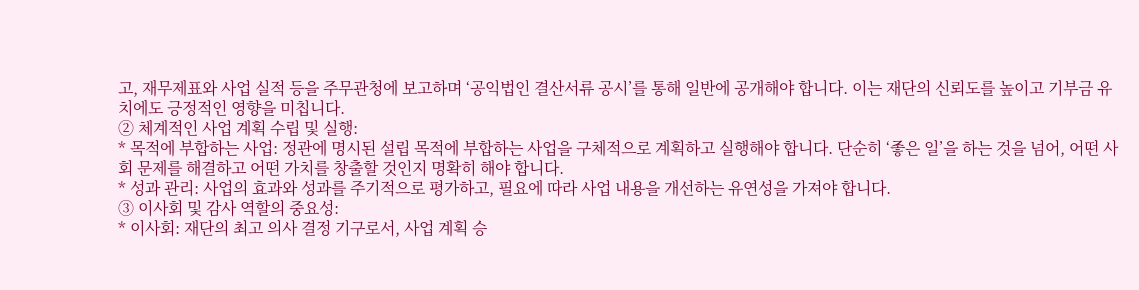고, 재무제표와 사업 실적 등을 주무관청에 보고하며 ‘공익법인 결산서류 공시’를 통해 일반에 공개해야 합니다. 이는 재단의 신뢰도를 높이고 기부금 유치에도 긍정적인 영향을 미칩니다.
② 체계적인 사업 계획 수립 및 실행:
* 목적에 부합하는 사업: 정관에 명시된 설립 목적에 부합하는 사업을 구체적으로 계획하고 실행해야 합니다. 단순히 ‘좋은 일’을 하는 것을 넘어, 어떤 사회 문제를 해결하고 어떤 가치를 창출할 것인지 명확히 해야 합니다.
* 성과 관리: 사업의 효과와 성과를 주기적으로 평가하고, 필요에 따라 사업 내용을 개선하는 유연성을 가져야 합니다.
③ 이사회 및 감사 역할의 중요성:
* 이사회: 재단의 최고 의사 결정 기구로서, 사업 계획 승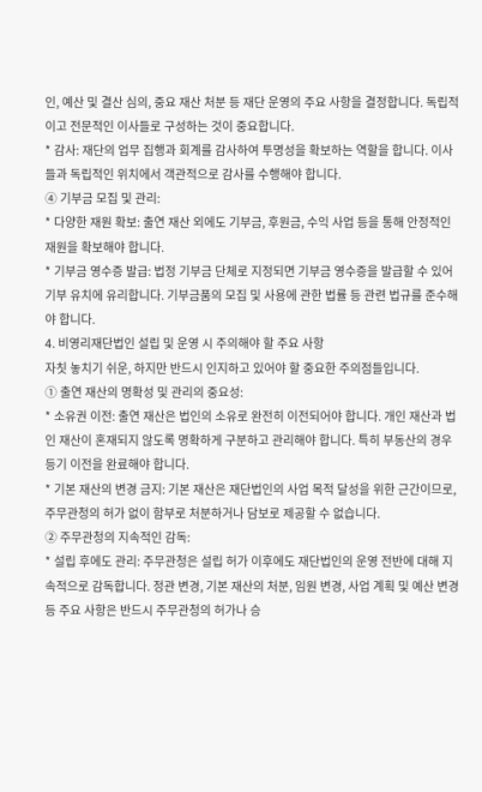인, 예산 및 결산 심의, 중요 재산 처분 등 재단 운영의 주요 사항을 결정합니다. 독립적이고 전문적인 이사들로 구성하는 것이 중요합니다.
* 감사: 재단의 업무 집행과 회계를 감사하여 투명성을 확보하는 역할을 합니다. 이사들과 독립적인 위치에서 객관적으로 감사를 수행해야 합니다.
④ 기부금 모집 및 관리:
* 다양한 재원 확보: 출연 재산 외에도 기부금, 후원금, 수익 사업 등을 통해 안정적인 재원을 확보해야 합니다.
* 기부금 영수증 발급: 법정 기부금 단체로 지정되면 기부금 영수증을 발급할 수 있어 기부 유치에 유리합니다. 기부금품의 모집 및 사용에 관한 법률 등 관련 법규를 준수해야 합니다.
4. 비영리재단법인 설립 및 운영 시 주의해야 할 주요 사항
자칫 놓치기 쉬운, 하지만 반드시 인지하고 있어야 할 중요한 주의점들입니다.
① 출연 재산의 명확성 및 관리의 중요성:
* 소유권 이전: 출연 재산은 법인의 소유로 완전히 이전되어야 합니다. 개인 재산과 법인 재산이 혼재되지 않도록 명확하게 구분하고 관리해야 합니다. 특히 부동산의 경우 등기 이전을 완료해야 합니다.
* 기본 재산의 변경 금지: 기본 재산은 재단법인의 사업 목적 달성을 위한 근간이므로, 주무관청의 허가 없이 함부로 처분하거나 담보로 제공할 수 없습니다.
② 주무관청의 지속적인 감독:
* 설립 후에도 관리: 주무관청은 설립 허가 이후에도 재단법인의 운영 전반에 대해 지속적으로 감독합니다. 정관 변경, 기본 재산의 처분, 임원 변경, 사업 계획 및 예산 변경 등 주요 사항은 반드시 주무관청의 허가나 승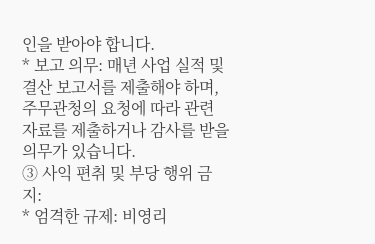인을 받아야 합니다.
* 보고 의무: 매년 사업 실적 및 결산 보고서를 제출해야 하며, 주무관청의 요청에 따라 관련 자료를 제출하거나 감사를 받을 의무가 있습니다.
③ 사익 편취 및 부당 행위 금지:
* 엄격한 규제: 비영리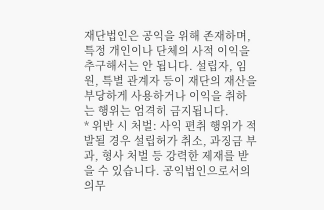재단법인은 공익을 위해 존재하며, 특정 개인이나 단체의 사적 이익을 추구해서는 안 됩니다. 설립자, 임원, 특별 관계자 등이 재단의 재산을 부당하게 사용하거나 이익을 취하는 행위는 엄격히 금지됩니다.
* 위반 시 처벌: 사익 편취 행위가 적발될 경우 설립허가 취소, 과징금 부과, 형사 처벌 등 강력한 제재를 받을 수 있습니다. 공익법인으로서의 의무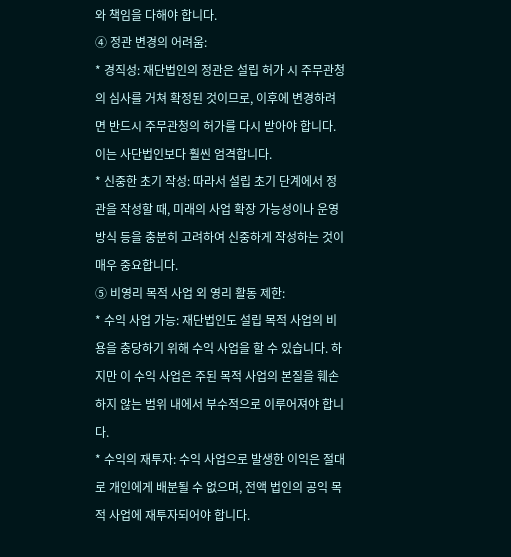와 책임을 다해야 합니다.
④ 정관 변경의 어려움:
* 경직성: 재단법인의 정관은 설립 허가 시 주무관청의 심사를 거쳐 확정된 것이므로, 이후에 변경하려면 반드시 주무관청의 허가를 다시 받아야 합니다. 이는 사단법인보다 훨씬 엄격합니다.
* 신중한 초기 작성: 따라서 설립 초기 단계에서 정관을 작성할 때, 미래의 사업 확장 가능성이나 운영 방식 등을 충분히 고려하여 신중하게 작성하는 것이 매우 중요합니다.
⑤ 비영리 목적 사업 외 영리 활동 제한:
* 수익 사업 가능: 재단법인도 설립 목적 사업의 비용을 충당하기 위해 수익 사업을 할 수 있습니다. 하지만 이 수익 사업은 주된 목적 사업의 본질을 훼손하지 않는 범위 내에서 부수적으로 이루어져야 합니다.
* 수익의 재투자: 수익 사업으로 발생한 이익은 절대로 개인에게 배분될 수 없으며, 전액 법인의 공익 목적 사업에 재투자되어야 합니다.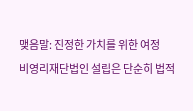맺음말: 진정한 가치를 위한 여정
비영리재단법인 설립은 단순히 법적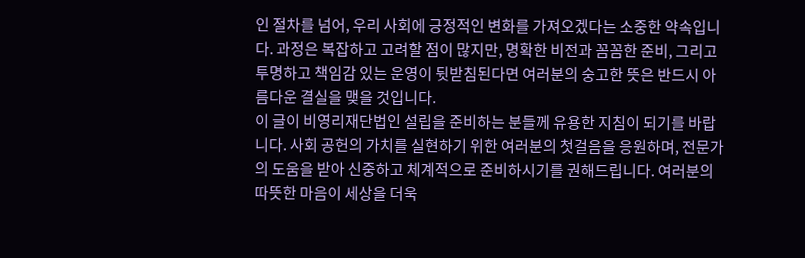인 절차를 넘어, 우리 사회에 긍정적인 변화를 가져오겠다는 소중한 약속입니다. 과정은 복잡하고 고려할 점이 많지만, 명확한 비전과 꼼꼼한 준비, 그리고 투명하고 책임감 있는 운영이 뒷받침된다면 여러분의 숭고한 뜻은 반드시 아름다운 결실을 맺을 것입니다.
이 글이 비영리재단법인 설립을 준비하는 분들께 유용한 지침이 되기를 바랍니다. 사회 공헌의 가치를 실현하기 위한 여러분의 첫걸음을 응원하며, 전문가의 도움을 받아 신중하고 체계적으로 준비하시기를 권해드립니다. 여러분의 따뜻한 마음이 세상을 더욱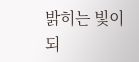밝히는 빛이 되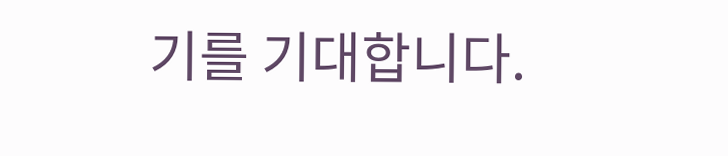기를 기대합니다.